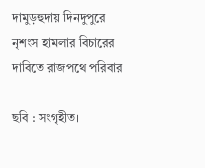দামুড়হুদায় দিনদুপুরে নৃশংস হামলার বিচারের দাবিতে রাজপথে পরিবার

ছবি : সংগৃহীত।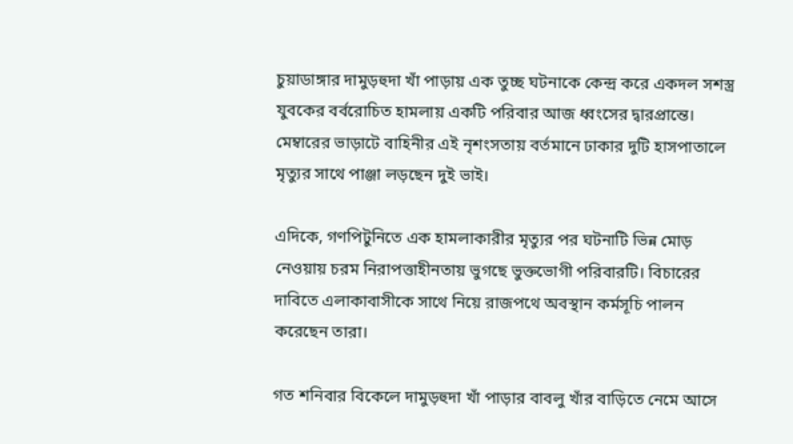চুয়াডাঙ্গার দামুড়হুদা খাঁ পাড়ায় এক তুচ্ছ ঘটনাকে কেন্দ্র করে একদল সশস্ত্র যুবকের বর্বরোচিত হামলায় একটি পরিবার আজ ধ্বংসের দ্বারপ্রান্তে। মেম্বারের ভাড়াটে বাহিনীর এই নৃশংসতায় বর্তমানে ঢাকার দুটি হাসপাতালে মৃত্যুর সাথে পাঞ্জা লড়ছেন দুই ভাই।

এদিকে, গণপিটুনিতে এক হামলাকারীর মৃত্যুর পর ঘটনাটি ভিন্ন মোড় নেওয়ায় চরম নিরাপত্তাহীনতায় ভুগছে ভুক্তভোগী পরিবারটি। বিচারের দাবিতে এলাকাবাসীকে সাথে নিয়ে রাজপথে অবস্থান কর্মসূচি পালন করেছেন তারা।

গত শনিবার বিকেলে দামুড়হুদা খাঁ পাড়ার বাবলু খাঁর বাড়িতে নেমে আসে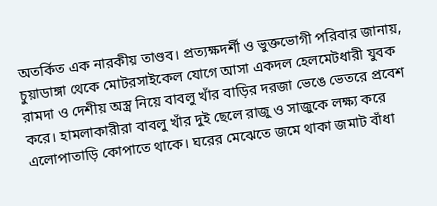অতর্কিত এক নারকীয় তাণ্ডব। প্রত্যক্ষদর্শী ও ভুক্তভোগী পরিবার জানায়, চুয়াডাঙ্গা থেকে মোটরসাইকেল যোগে আসা একদল হেলমেটধারী যুবক রামদা ও দেশীয় অস্ত্র নিয়ে বাবলু খাঁর বাড়ির দরজা ভেঙে ভেতরে প্রবেশ করে। হামলাকারীরা বাবলু খাঁর দুই ছেলে রাজু ও সাজুকে লক্ষ্য করে এলোপাতাড়ি কোপাতে থাকে। ঘরের মেঝেতে জমে থাকা জমাট বাঁধা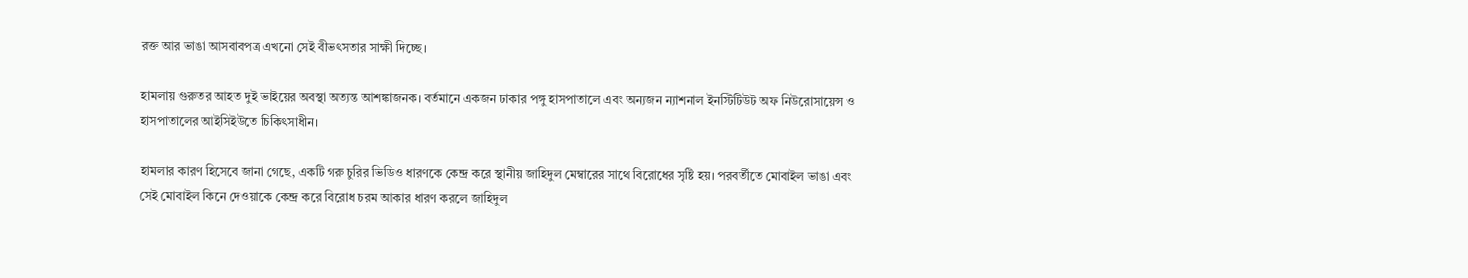রক্ত আর ভাঙা আসবাবপত্র এখনো সেই বীভৎসতার সাক্ষী দিচ্ছে।

হামলায় গুরুতর আহত দুই ভাইয়ের অবস্থা অত্যন্ত আশঙ্কাজনক। বর্তমানে একজন ঢাকার পঙ্গু হাসপাতালে এবং অন্যজন ন্যাশনাল ইনস্টিটিউট অফ নিউরোসায়েন্স ও হাসপাতালের আইসিইউতে চিকিৎসাধীন।

হামলার কারণ হিসেবে জানা গেছে, একটি গরু চুরির ভিডিও ধারণকে কেন্দ্র করে স্থানীয় জাহিদুল মেম্বারের সাথে বিরোধের সৃষ্টি হয়। পরবর্তীতে মোবাইল ভাঙা এবং সেই মোবাইল কিনে দেওয়াকে কেন্দ্র করে বিরোধ চরম আকার ধারণ করলে জাহিদুল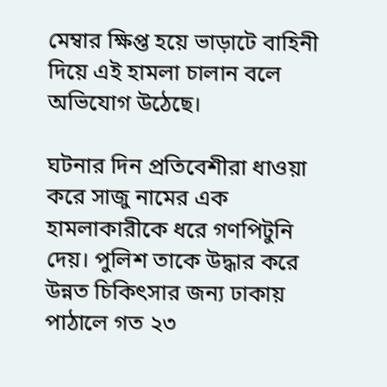মেম্বার ক্ষিপ্ত হয়ে ভাড়াটে বাহিনী দিয়ে এই হামলা চালান বলে অভিযোগ উঠেছে।

ঘটনার দিন প্রতিবেশীরা ধাওয়া করে সাজু নামের এক হামলাকারীকে ধরে গণপিটুনি দেয়। পুলিশ তাকে উদ্ধার করে উন্নত চিকিৎসার জন্য ঢাকায় পাঠালে গত ২৩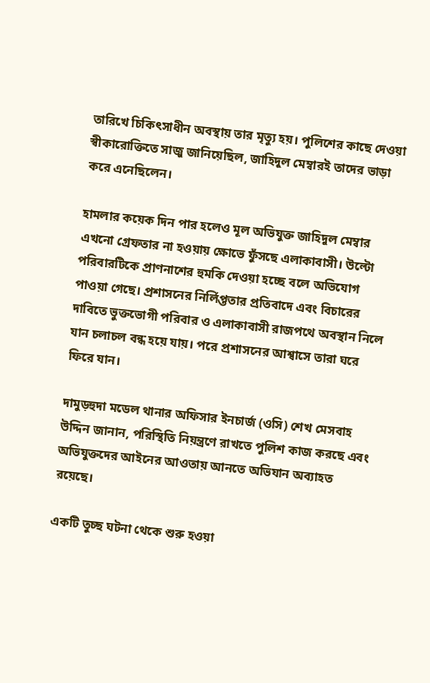তারিখে চিকিৎসাধীন অবস্থায় তার মৃত্যু হয়। পুলিশের কাছে দেওয়া স্বীকারোক্তিতে সাজু জানিয়েছিল, জাহিদুল মেম্বারই তাদের ভাড়া করে এনেছিলেন।

হামলার কয়েক দিন পার হলেও মূল অভিযুক্ত জাহিদুল মেম্বার এখনো গ্রেফতার না হওয়ায় ক্ষোভে ফুঁসছে এলাকাবাসী। উল্টো পরিবারটিকে প্রাণনাশের হুমকি দেওয়া হচ্ছে বলে অভিযোগ পাওয়া গেছে। প্রশাসনের নির্লিপ্ততার প্রতিবাদে এবং বিচারের দাবিতে ভুক্তভোগী পরিবার ও এলাকাবাসী রাজপথে অবস্থান নিলে যান চলাচল বন্ধ হয়ে যায়। পরে প্রশাসনের আশ্বাসে তারা ঘরে ফিরে যান।

দামুড়হুদা মডেল থানার অফিসার ইনচার্জ (ওসি) শেখ মেসবাহ উদ্দিন জানান, পরিস্থিতি নিয়ন্ত্রণে রাখতে পুলিশ কাজ করছে এবং অভিযুক্তদের আইনের আওতায় আনতে অভিযান অব্যাহত রয়েছে।

একটি তুচ্ছ ঘটনা থেকে শুরু হওয়া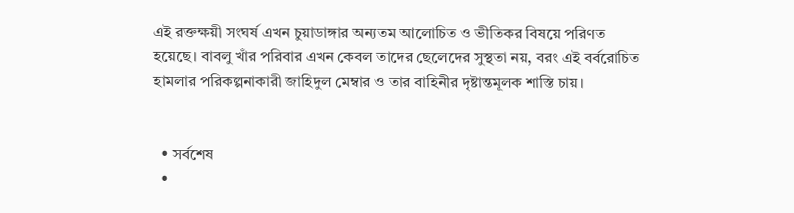এই রক্তক্ষয়ী সংঘর্ষ এখন চুয়াডাঙ্গার অন্যতম আলোচিত ও ভীতিকর বিষয়ে পরিণত হয়েছে। বাবলু খাঁর পরিবার এখন কেবল তাদের ছেলেদের সুস্থতা নয়, বরং এই বর্বরোচিত হামলার পরিকল্পনাকারী জাহিদুল মেম্বার ও তার বাহিনীর দৃষ্টান্তমূলক শাস্তি চায়।


  • সর্বশেষ
  •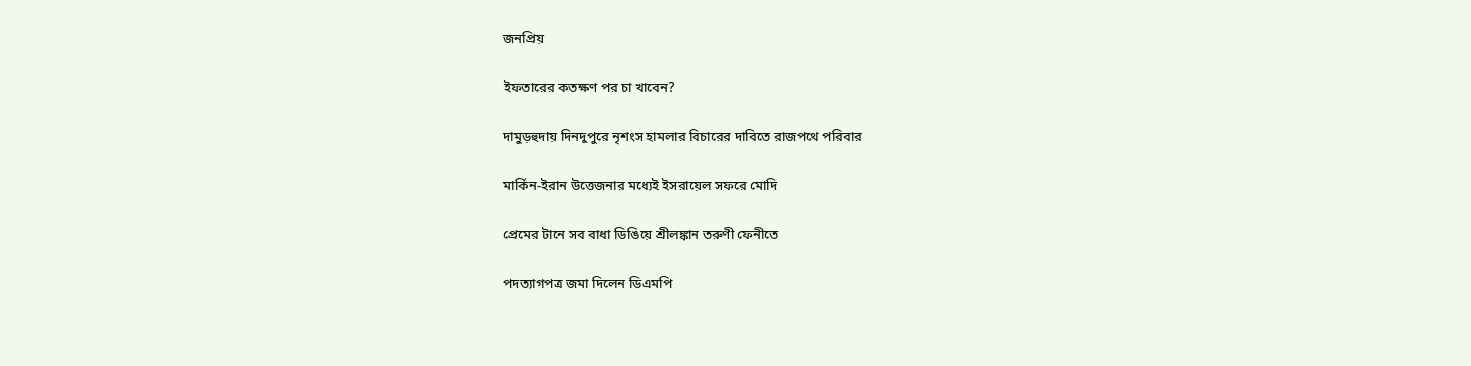জনপ্রিয়

ইফতারের কতক্ষণ পর চা খাবেন?

দামুড়হুদায় দিনদুপুরে নৃশংস হামলার বিচারের দাবিতে রাজপথে পরিবার

মার্কিন-ইরান উত্তেজনার মধ্যেই ইসরায়েল সফরে মোদি

প্রেমের টানে সব বাধা ডিঙিয়ে শ্রীলঙ্কান তরুণী ফেনীতে

পদত্যাগপত্র জমা দিলেন ডিএমপি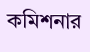কমিশনার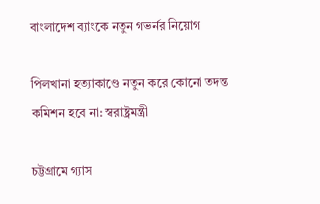বাংলাদেশ ব্যাংকে নতুন গভর্নর নিয়োগ

পিলখানা হত্যাকাণ্ডে নতুন করে কোনো তদন্ত কমিশন হবে না: স্বরাষ্ট্রমন্ত্রী

চট্টগ্রামে গ্যাস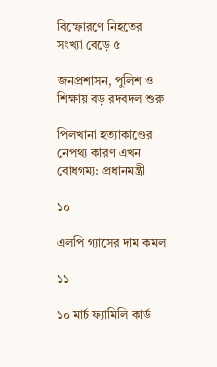বিস্ফোরণে নিহতের সংখ্যা বেড়ে ৫

জনপ্রশাসন, পুলিশ ও শিক্ষায় বড় রদবদল শুরু

পিলখানা হত্যাকাণ্ডের নেপথ্য কারণ এখন বোধগম্য: প্রধানমন্ত্রী

১০

এলপি গ্যাসের দাম কমল

১১

১০ মার্চ ফ্যামিলি কার্ড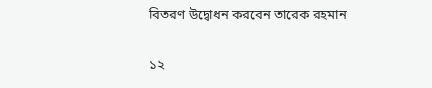বিতরণ উদ্বোধন করবেন তারেক রহমান

১২